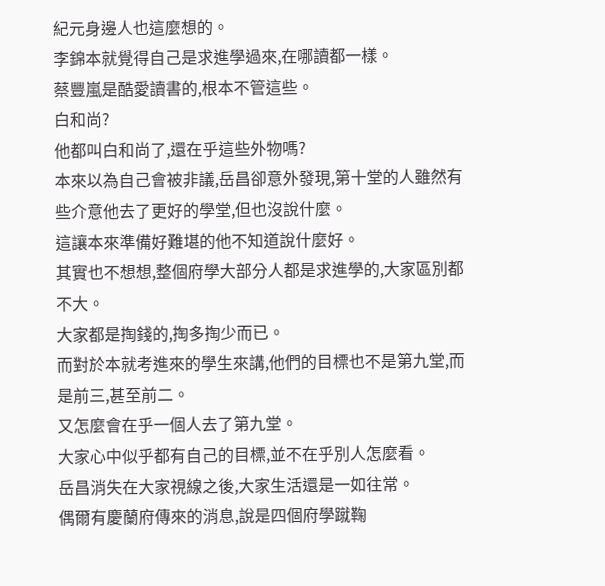紀元身邊人也這麼想的。
李錦本就覺得自己是求進學過來,在哪讀都一樣。
蔡豐嵐是酷愛讀書的,根本不管這些。
白和尚?
他都叫白和尚了,還在乎這些外物嗎?
本來以為自己會被非議,岳昌卻意外發現,第十堂的人雖然有些介意他去了更好的學堂,但也沒說什麼。
這讓本來準備好難堪的他不知道說什麼好。
其實也不想想,整個府學大部分人都是求進學的,大家區別都不大。
大家都是掏錢的,掏多掏少而已。
而對於本就考進來的學生來講,他們的目標也不是第九堂,而是前三,甚至前二。
又怎麼會在乎一個人去了第九堂。
大家心中似乎都有自己的目標,並不在乎別人怎麼看。
岳昌消失在大家視線之後,大家生活還是一如往常。
偶爾有慶蘭府傳來的消息,說是四個府學蹴鞠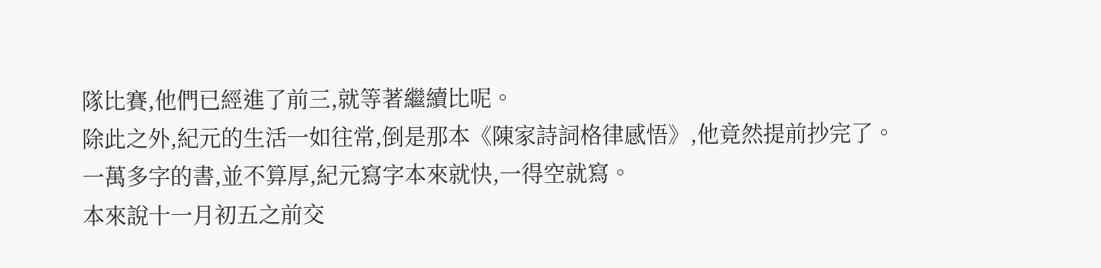隊比賽,他們已經進了前三,就等著繼續比呢。
除此之外,紀元的生活一如往常,倒是那本《陳家詩詞格律感悟》,他竟然提前抄完了。
一萬多字的書,並不算厚,紀元寫字本來就快,一得空就寫。
本來說十一月初五之前交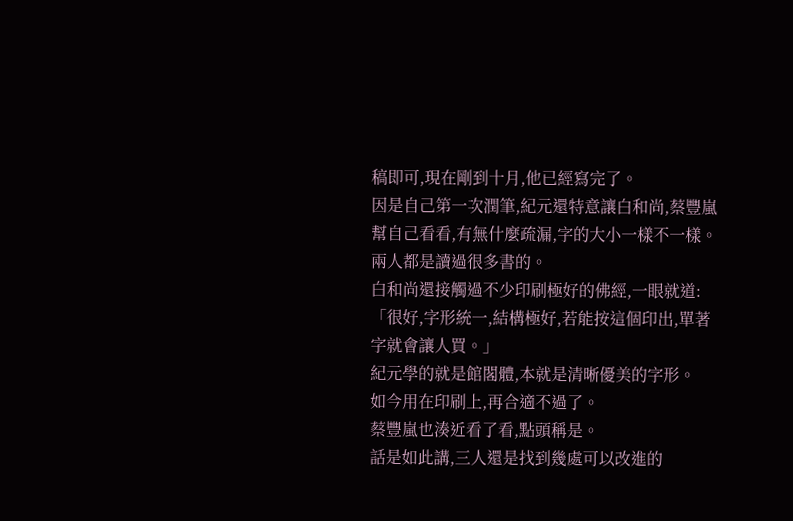稿即可,現在剛到十月,他已經寫完了。
因是自己第一次潤筆,紀元還特意讓白和尚,蔡豐嵐幫自己看看,有無什麼疏漏,字的大小一樣不一樣。
兩人都是讀過很多書的。
白和尚還接觸過不少印刷極好的佛經,一眼就道:「很好,字形統一,結構極好,若能按這個印出,單著字就會讓人買。」
紀元學的就是館閣體,本就是清晰優美的字形。
如今用在印刷上,再合適不過了。
蔡豐嵐也湊近看了看,點頭稱是。
話是如此講,三人還是找到幾處可以改進的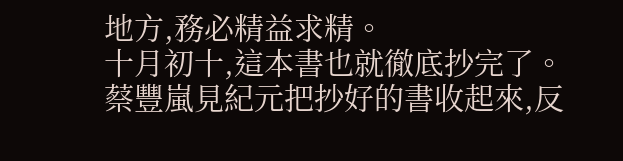地方,務必精益求精。
十月初十,這本書也就徹底抄完了。
蔡豐嵐見紀元把抄好的書收起來,反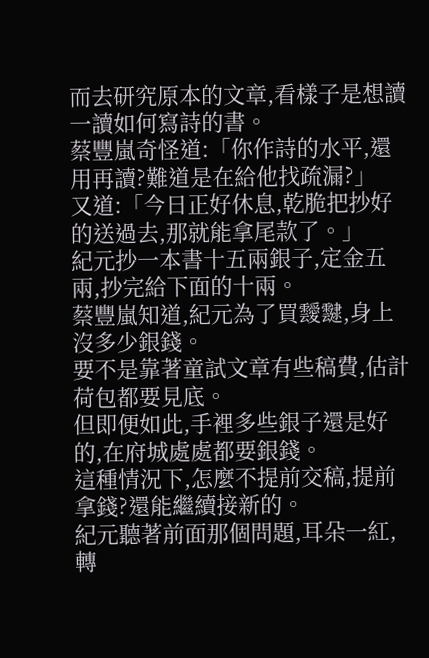而去研究原本的文章,看樣子是想讀一讀如何寫詩的書。
蔡豐嵐奇怪道:「你作詩的水平,還用再讀?難道是在給他找疏漏?」
又道:「今日正好休息,乾脆把抄好的送過去,那就能拿尾款了。」
紀元抄一本書十五兩銀子,定金五兩,抄完給下面的十兩。
蔡豐嵐知道,紀元為了買靉靆,身上沒多少銀錢。
要不是靠著童試文章有些稿費,估計荷包都要見底。
但即便如此,手裡多些銀子還是好的,在府城處處都要銀錢。
這種情況下,怎麼不提前交稿,提前拿錢?還能繼續接新的。
紀元聽著前面那個問題,耳朵一紅,轉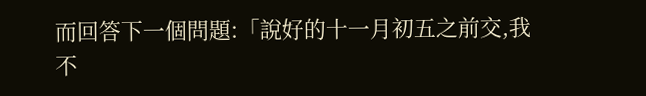而回答下一個問題:「說好的十一月初五之前交,我不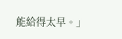能給得太早。」